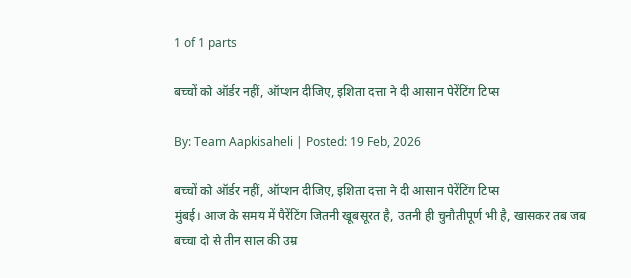1 of 1 parts

बच्चों को ऑर्डर नहीं, ऑप्शन दीजिए, इशिता दत्ता ने दी आसान पेरेंटिंग टिप्स

By: Team Aapkisaheli | Posted: 19 Feb, 2026

बच्चों को ऑर्डर नहीं, ऑप्शन दीजिए, इशिता दत्ता ने दी आसान पेरेंटिंग टिप्स
मुंबई। आज के समय में पैरेंटिंग जितनी खूबसूरत है, उतनी ही चुनौतीपूर्ण भी है, खासकर तब जब बच्चा दो से तीन साल की उम्र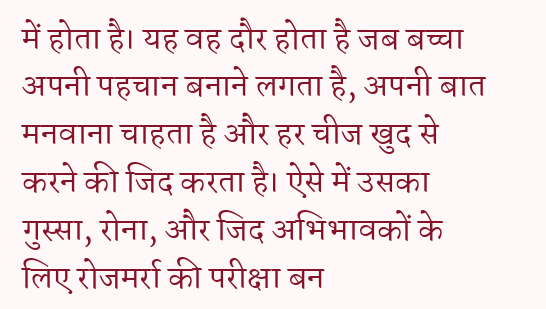में होता है। यह वह दौर होता है जब बच्चा अपनी पहचान बनाने लगता है, अपनी बात मनवाना चाहता है और हर चीज खुद से करने की जिद करता है। ऐसे में उसका गुस्सा, रोना, और जिद अभिभावकों के लिए रोजमर्रा की परीक्षा बन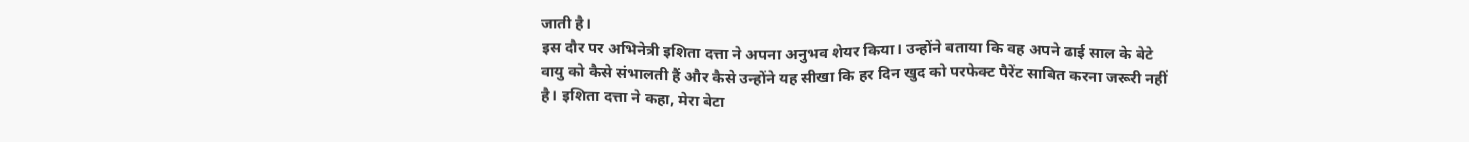जाती है।
इस दौर पर अभिनेत्री इशिता दत्ता ने अपना अनुभव शेयर किया। उन्होंने बताया कि वह अपने ढाई साल के बेटे वायु को कैसे संभालती हैं और कैसे उन्होंने यह सीखा कि हर दिन खुद को परफेक्ट पैरेंट साबित करना जरूरी नहीं है। इशिता दत्ता ने कहा, मेरा बेटा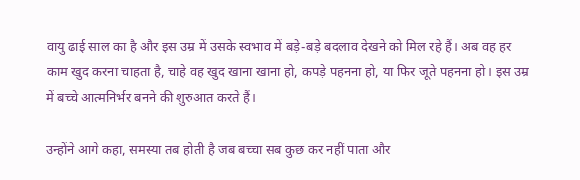वायु ढाई साल का है और इस उम्र में उसके स्वभाव में बड़े-बड़े बदलाव देखने को मिल रहे हैं। अब वह हर काम खुद करना चाहता है, चाहे वह खुद खाना खाना हो, कपड़े पहनना हो, या फिर जूते पहनना हो। इस उम्र में बच्चे आत्मनिर्भर बनने की शुरुआत करते हैं।

उन्होंने आगे कहा, समस्या तब होती है जब बच्चा सब कुछ कर नहीं पाता और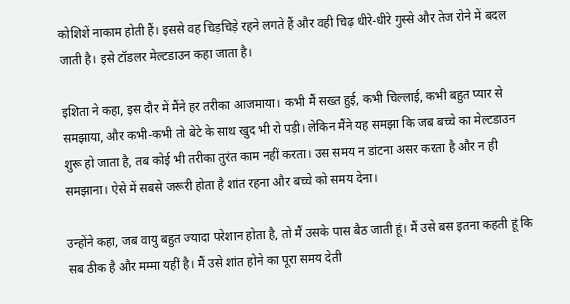कोशिशें नाकाम होती हैं। इससे वह चिड़चिड़े रहने लगते हैं और वही चिढ़ धीरे-धीरे गुस्से और तेज रोने में बदल जाती है। इसे टॉडलर मेल्टडाउन कहा जाता है।

इशिता ने कहा, इस दौर में मैंने हर तरीका आजमाया। कभी मैं सख्त हुई, कभी चिल्लाई, कभी बहुत प्यार से समझाया, और कभी-कभी तो बेटे के साथ खुद भी रो पड़ी। लेकिन मैंने यह समझा कि जब बच्चे का मेल्टडाउन शुरू हो जाता है, तब कोई भी तरीका तुरंत काम नहीं करता। उस समय न डांटना असर करता है और न ही समझाना। ऐसे में सबसे जरूरी होता है शांत रहना और बच्चे को समय देना।

उन्होंने कहा, जब वायु बहुत ज्यादा परेशान होता है, तो मैं उसके पास बैठ जाती हूं। मैं उसे बस इतना कहती हूं कि सब ठीक है और मम्मा यहीं है। मैं उसे शांत होने का पूरा समय देती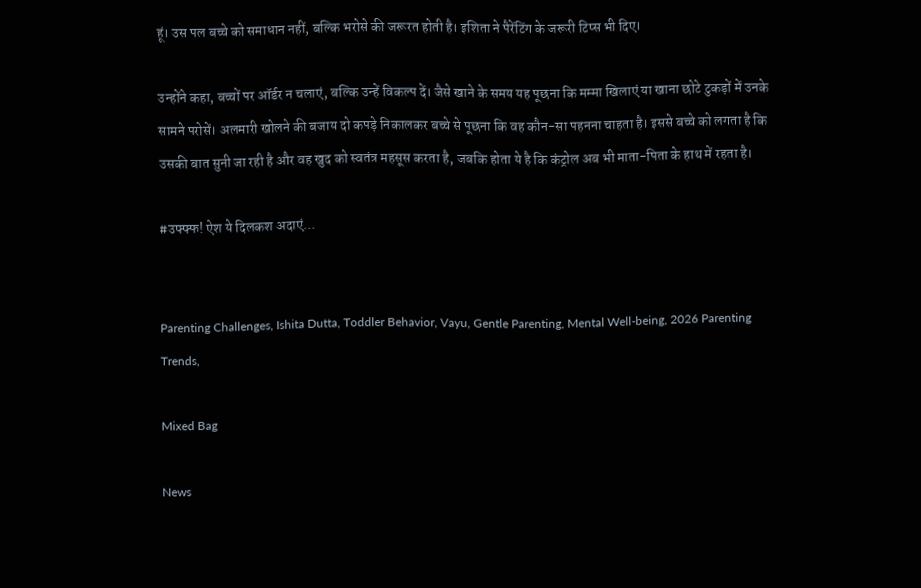हूं। उस पल बच्चे को समाधान नहीं, बल्कि भरोसे की जरूरत होती है। इशिता ने पैरेंटिंग के जरूरी टिप्स भी दिए।

उन्होंने कहा, बच्चों पर ऑर्डर न चलाएं, बल्कि उन्हें विकल्प दें। जैसे खाने के समय यह पूछना कि मम्मा खिलाएं या खाना छोटे टुकड़ों में उनके सामने परोसें। अलमारी खोलने की बजाय दो कपड़े निकालकर बच्चे से पूछना कि वह कौन-सा पहनना चाहता है। इससे बच्चे को लगता है कि उसकी बात सुनी जा रही है और वह खुद को स्वतंत्र महसूस करता है, जबकि होता ये है कि कंट्रोल अब भी माता-पिता के हाथ में रहता है।

#उफ्फ्फ! ऐश ये दिलकश अदाएं...


Parenting Challenges, Ishita Dutta, Toddler Behavior, Vayu, Gentle Parenting, Mental Well-being, 2026 Parenting Trends,

Mixed Bag

News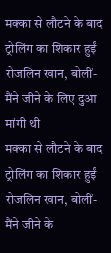मक्का से लौटने के बाद ट्रोलिंग का शिकार हुईं रोजलिन खान, बोलीं- मैंने जीने के लिए दुआ मांगी थी
मक्का से लौटने के बाद ट्रोलिंग का शिकार हुईं रोजलिन खान, बोलीं- मैंने जीने के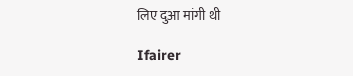लिए दुआ मांगी थी

Ifairer